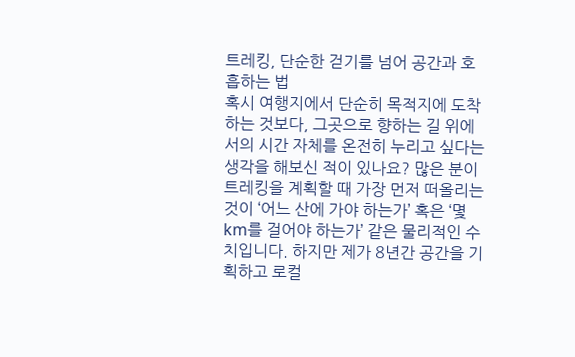트레킹, 단순한 걷기를 넘어 공간과 호흡하는 법
혹시 여행지에서 단순히 목적지에 도착하는 것보다, 그곳으로 향하는 길 위에서의 시간 자체를 온전히 누리고 싶다는 생각을 해보신 적이 있나요? 많은 분이 트레킹을 계획할 때 가장 먼저 떠올리는 것이 ‘어느 산에 가야 하는가’ 혹은 ‘몇 km를 걸어야 하는가’ 같은 물리적인 수치입니다. 하지만 제가 8년간 공간을 기획하고 로컬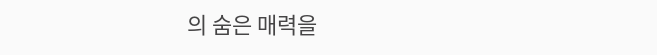의 숨은 매력을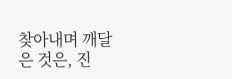찾아내며 깨달은 것은, 진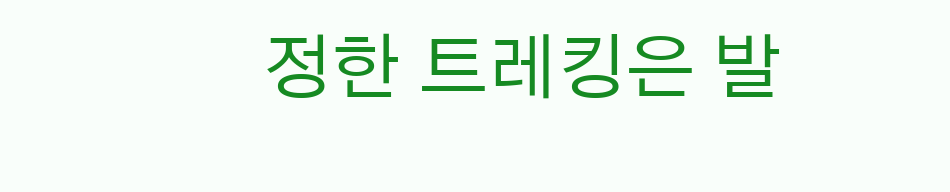정한 트레킹은 발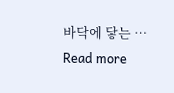바닥에 닿는 … Read more